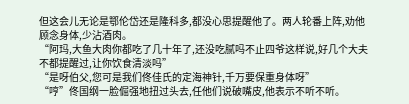但这会儿无论是鄂伦岱还是隆科多,都没心思提醒他了。两人轮番上阵,劝他顾念身体,少沾酒肉。
“阿玛,大鱼大肉你都吃了几十年了,还没吃腻吗不止四爷这样说,好几个大夫不都提醒过,让你饮食清淡吗”
“是呀伯父,您可是我们佟佳氏的定海神针,千万要保重身体呀”
“哼”佟国纲一脸倔强地扭过头去,任他们说破嘴皮,他表示不听不听。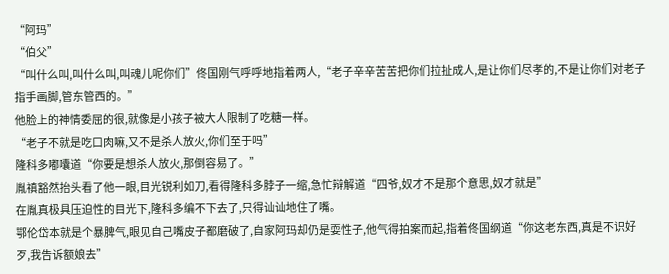“阿玛”
“伯父”
“叫什么叫,叫什么叫,叫魂儿呢你们”佟国刚气呼呼地指着两人,“老子辛辛苦苦把你们拉扯成人,是让你们尽孝的,不是让你们对老子指手画脚,管东管西的。”
他脸上的神情委屈的很,就像是小孩子被大人限制了吃糖一样。
“老子不就是吃口肉嘛,又不是杀人放火,你们至于吗”
隆科多嘟囔道“你要是想杀人放火,那倒容易了。”
胤禛豁然抬头看了他一眼,目光锐利如刀,看得隆科多脖子一缩,急忙辩解道“四爷,奴才不是那个意思,奴才就是”
在胤真极具压迫性的目光下,隆科多编不下去了,只得讪讪地住了嘴。
鄂伦岱本就是个暴脾气,眼见自己嘴皮子都磨破了,自家阿玛却仍是耍性子,他气得拍案而起,指着佟国纲道“你这老东西,真是不识好歹,我告诉额娘去”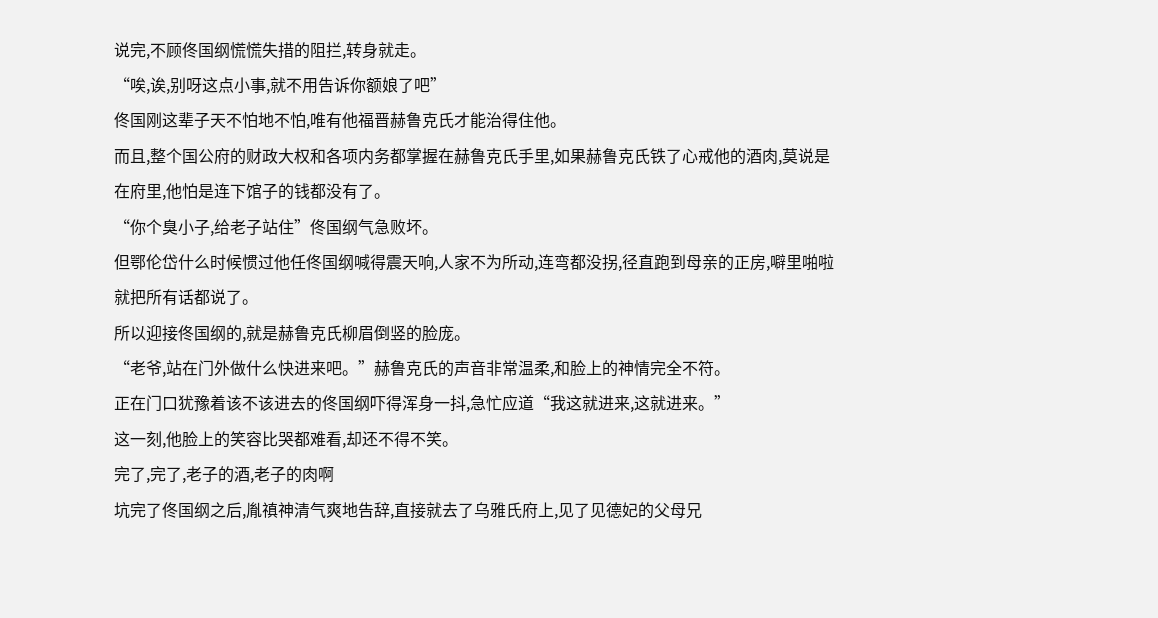说完,不顾佟国纲慌慌失措的阻拦,转身就走。
“唉,诶,别呀这点小事,就不用告诉你额娘了吧”
佟国刚这辈子天不怕地不怕,唯有他福晋赫鲁克氏才能治得住他。
而且,整个国公府的财政大权和各项内务都掌握在赫鲁克氏手里,如果赫鲁克氏铁了心戒他的酒肉,莫说是在府里,他怕是连下馆子的钱都没有了。
“你个臭小子,给老子站住”佟国纲气急败坏。
但鄂伦岱什么时候惯过他任佟国纲喊得震天响,人家不为所动,连弯都没拐,径直跑到母亲的正房,噼里啪啦就把所有话都说了。
所以迎接佟国纲的,就是赫鲁克氏柳眉倒竖的脸庞。
“老爷,站在门外做什么快进来吧。”赫鲁克氏的声音非常温柔,和脸上的神情完全不符。
正在门口犹豫着该不该进去的佟国纲吓得浑身一抖,急忙应道“我这就进来,这就进来。”
这一刻,他脸上的笑容比哭都难看,却还不得不笑。
完了,完了,老子的酒,老子的肉啊
坑完了佟国纲之后,胤禛神清气爽地告辞,直接就去了乌雅氏府上,见了见德妃的父母兄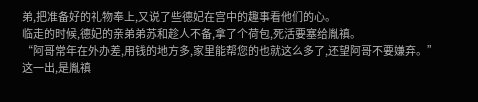弟,把准备好的礼物奉上,又说了些德妃在宫中的趣事看他们的心。
临走的时候,德妃的亲弟弟苏和趁人不备,拿了个荷包,死活要塞给胤禛。
“阿哥常年在外办差,用钱的地方多,家里能帮您的也就这么多了,还望阿哥不要嫌弃。”
这一出,是胤禛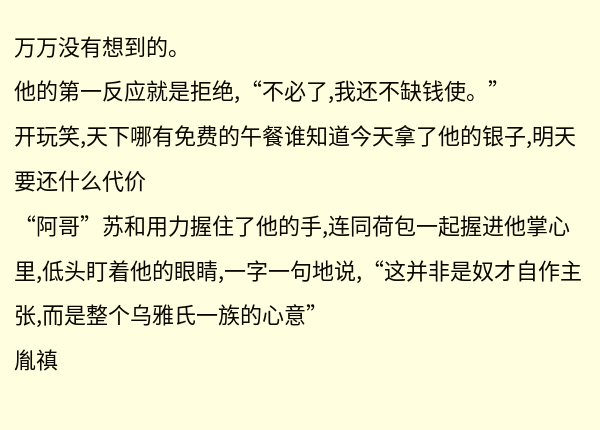万万没有想到的。
他的第一反应就是拒绝,“不必了,我还不缺钱使。”
开玩笑,天下哪有免费的午餐谁知道今天拿了他的银子,明天要还什么代价
“阿哥”苏和用力握住了他的手,连同荷包一起握进他掌心里,低头盯着他的眼睛,一字一句地说,“这并非是奴才自作主张,而是整个乌雅氏一族的心意”
胤禛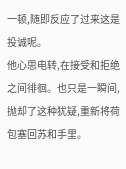一顿,随即反应了过来这是投诚呢。
他心思电转,在接受和拒绝之间徘徊。也只是一瞬间,抛却了这种犹疑,重新将荷包塞回苏和手里。